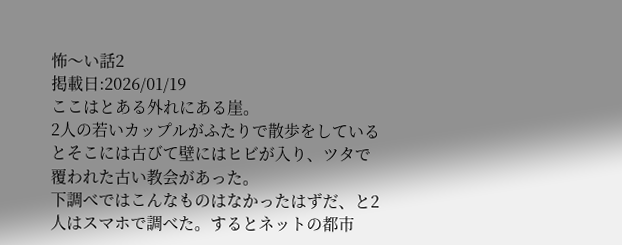怖〜い話2
掲載日:2026/01/19
ここはとある外れにある崖。
2人の若いカップルがふたりで散歩をしているとそこには古びて壁にはヒビが入り、ツタで覆われた古い教会があった。
下調べではこんなものはなかったはずだ、と2人はスマホで調べた。するとネットの都市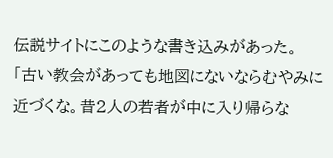伝説サイトにこのような書き込みがあった。
「古い教会があっても地図にないならむやみに近づくな。昔2人の若者が中に入り帰らな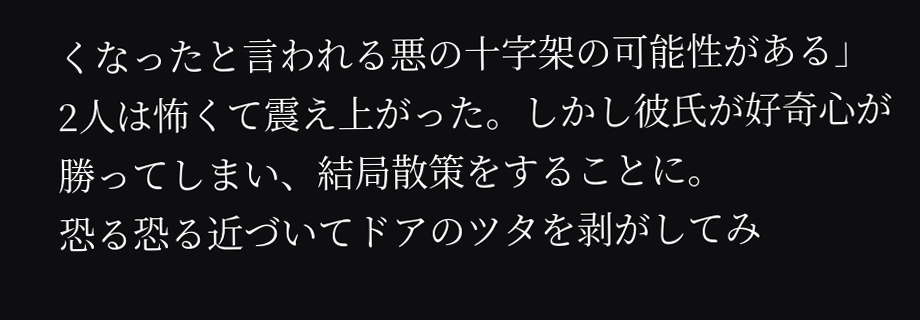くなったと言われる悪の十字架の可能性がある」
2人は怖くて震え上がった。しかし彼氏が好奇心が勝ってしまい、結局散策をすることに。
恐る恐る近づいてドアのツタを剥がしてみ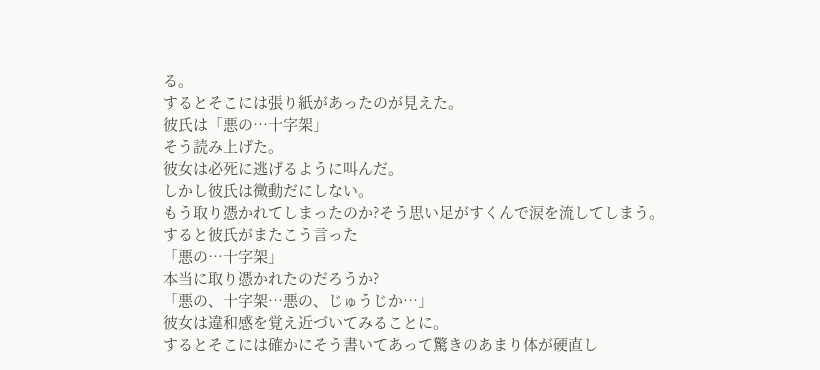る。
するとそこには張り紙があったのが見えた。
彼氏は「悪の…十字架」
そう読み上げた。
彼女は必死に逃げるように叫んだ。
しかし彼氏は微動だにしない。
もう取り憑かれてしまったのか?そう思い足がすくんで涙を流してしまう。
すると彼氏がまたこう言った
「悪の…十字架」
本当に取り憑かれたのだろうか?
「悪の、十字架…悪の、じゅうじか…」
彼女は違和感を覚え近づいてみることに。
するとそこには確かにそう書いてあって驚きのあまり体が硬直し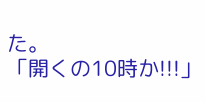た。
「開くの10時か!!!」